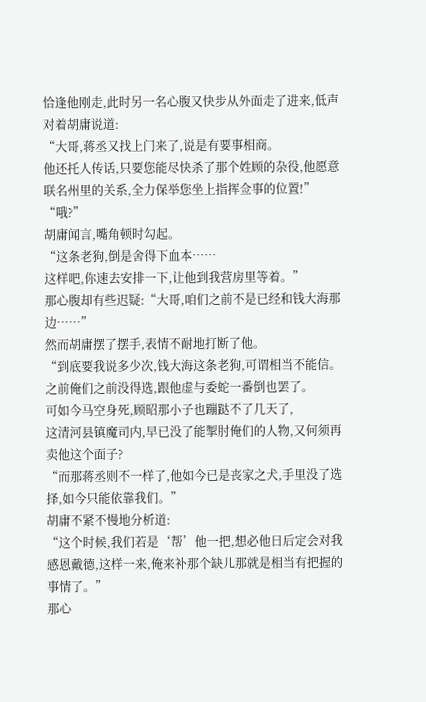恰逢他刚走,此时另一名心腹又快步从外面走了进来,低声对着胡庸说道:
“大哥,蒋丞又找上门来了,说是有要事相商。
他还托人传话,只要您能尽快杀了那个姓顾的杂役,他愿意联名州里的关系,全力保举您坐上指挥佥事的位置!”
“哦?”
胡庸闻言,嘴角顿时勾起。
“这条老狗,倒是舍得下血本……
这样吧,你速去安排一下,让他到我营房里等着。”
那心腹却有些迟疑:“大哥,咱们之前不是已经和钱大海那边……”
然而胡庸摆了摆手,表情不耐地打断了他。
“到底要我说多少次,钱大海这条老狗,可谓相当不能信。
之前俺们之前没得选,跟他虚与委蛇一番倒也罢了。
可如今马空身死,顾昭那小子也蹦跶不了几天了,
这清河县镇魔司内,早已没了能掣肘俺们的人物,又何须再卖他这个面子?
“而那蒋丞则不一样了,他如今已是丧家之犬,手里没了选择,如今只能依靠我们。”
胡庸不紧不慢地分析道:
“这个时候,我们若是‘帮’他一把,想必他日后定会对我感恩戴德,这样一来,俺来补那个缺儿那就是相当有把握的事情了。”
那心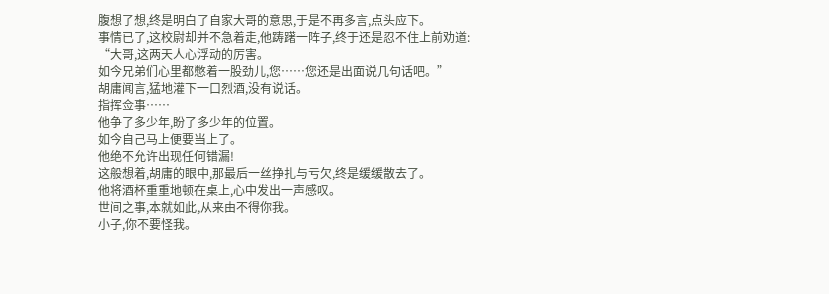腹想了想,终是明白了自家大哥的意思,于是不再多言,点头应下。
事情已了,这校尉却并不急着走,他踌躇一阵子,终于还是忍不住上前劝道:
“大哥,这两天人心浮动的厉害。
如今兄弟们心里都憋着一股劲儿,您……您还是出面说几句话吧。”
胡庸闻言,猛地灌下一口烈酒,没有说话。
指挥佥事……
他争了多少年,盼了多少年的位置。
如今自己马上便要当上了。
他绝不允许出现任何错漏!
这般想着,胡庸的眼中,那最后一丝挣扎与亏欠,终是缓缓散去了。
他将酒杯重重地顿在桌上,心中发出一声感叹。
世间之事,本就如此,从来由不得你我。
小子,你不要怪我。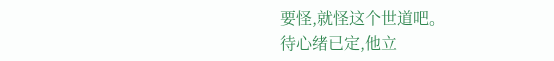要怪,就怪这个世道吧。
待心绪已定,他立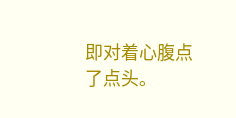即对着心腹点了点头。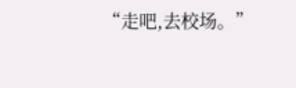“走吧,去校场。”